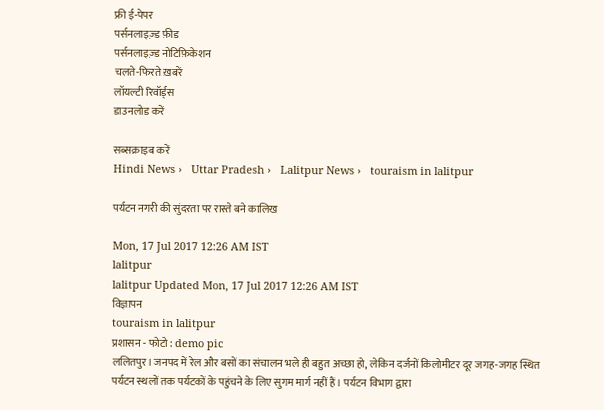फ्री ई-पेपर
पर्सनलाइज़्ड फ़ीड
पर्सनलाइज़्ड नोटिफ़िकेशन
चलते-फिरते ख़बरें
लॉयल्टी रिवॉर्ड्स
डाउनलोड करें

सब्सक्राइब करें
Hindi News ›   Uttar Pradesh ›   Lalitpur News ›   touraism in lalitpur

पर्यटन नगरी की सुंदरता पर रास्ते बने कालिख

Mon, 17 Jul 2017 12:26 AM IST
lalitpur
lalitpur Updated Mon, 17 Jul 2017 12:26 AM IST
विज्ञापन
touraism in lalitpur
प्रशासन - फोटो : demo pic
ललितपुर। जनपद में रेल और बसों का संचालन भले ही बहुत अच्छा हो, लेकिन दर्जनों किलोमीटर दूर जगह-जगह स्थित पर्यटन स्थलों तक पर्यटकों के पहुंचने के लिए सुगम मार्ग नहीं हैं। पर्यटन विभाग द्वारा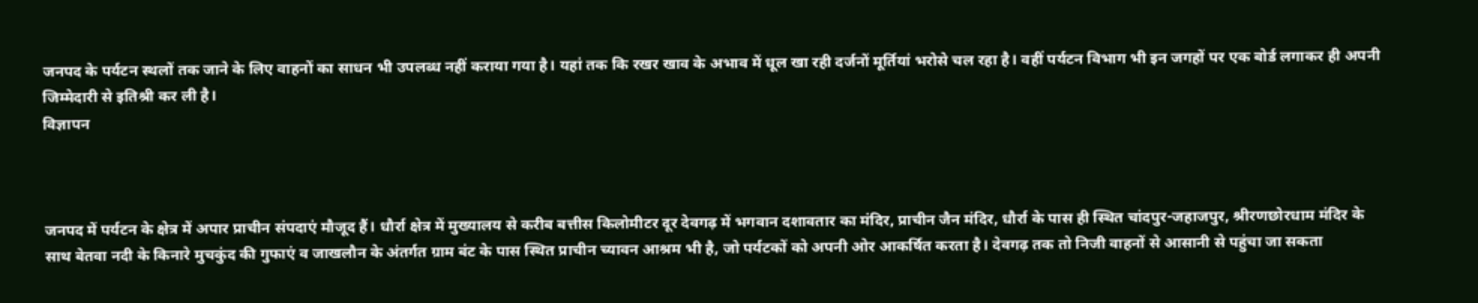जनपद के पर्यटन स्थलों तक जाने के लिए वाहनों का साधन भी उपलब्ध नहीं कराया गया है। यहां तक कि रखर खाव के अभाव में धूल खा रही दर्जनों मूर्तियां भरोसे चल रहा है। वहीं पर्यटन विभाग भी इन जगहों पर एक बोर्ड लगाकर ही अपनी जिम्मेदारी से इतिश्री कर ली है।
विज्ञापन



जनपद में पर्यटन के क्षेत्र में अपार प्राचीन संपदाएं मौजूद हैं। धौर्रा क्षेत्र में मुख्यालय से करीब बत्तीस किलोमीटर दूर देवगढ़ में भगवान दशावतार का मंदिर, प्राचीन जैन मंदिर, धौर्रा के पास ही स्थित चांदपुर-जहाजपुर, श्रीरणछोरधाम मंदिर के साथ बेतवा नदी के किनारे मुचकुंद की गुफाएं व जाखलौन के अंतर्गत ग्राम बंट के पास स्थित प्राचीन च्यावन आश्रम भी है, जो पर्यटकों को अपनी ओर आकर्षित करता है। देवगढ़ तक तो निजी वाहनों से आसानी से पहुंचा जा सकता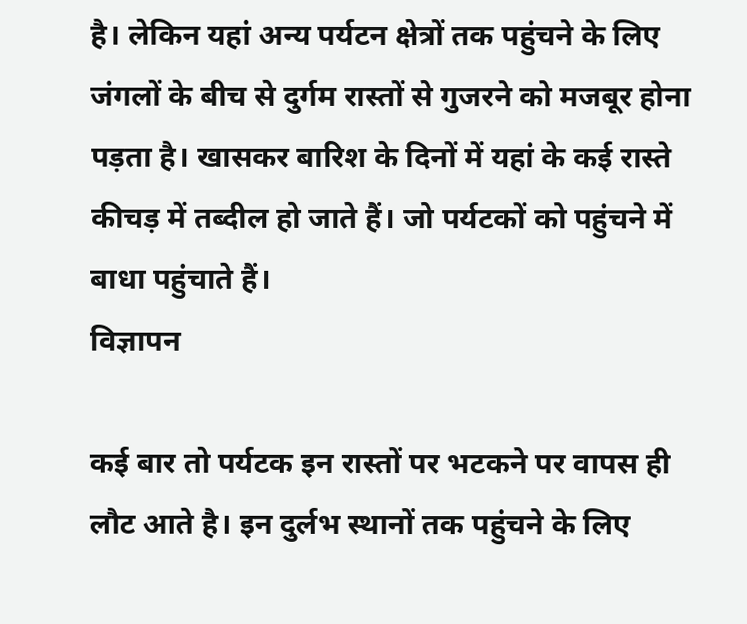है। लेकिन यहां अन्य पर्यटन क्षेत्रों तक पहुंचने के लिए जंगलों के बीच से दुर्गम रास्तों से गुजरने को मजबूर होना पड़ता है। खासकर बारिश के दिनों में यहां के कई रास्ते कीचड़ में तब्दील हो जाते हैं। जो पर्यटकों को पहुंचने में बाधा पहुंचाते हैं।
विज्ञापन

कई बार तो पर्यटक इन रास्तों पर भटकने पर वापस ही लौट आते है। इन दुर्लभ स्थानों तक पहुंचने के लिए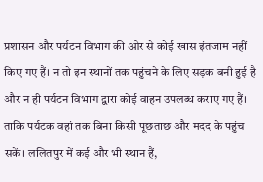प्रशासन और पर्यटन विभाग की ओर से कोई खास इंतजाम नहीं किए गए हैं। न तो इन स्थानों तक पहुंचने के लिए सड़क बनी हुई है और न ही पर्यटन विभाग द्वारा कोई वाहन उपलब्ध कराए गए हैं। ताकि पर्यटक वहां तक बिना किसी पूछताछ और मदद के पहुंच सकें। ललितपुर में कई और भी स्थान हैं,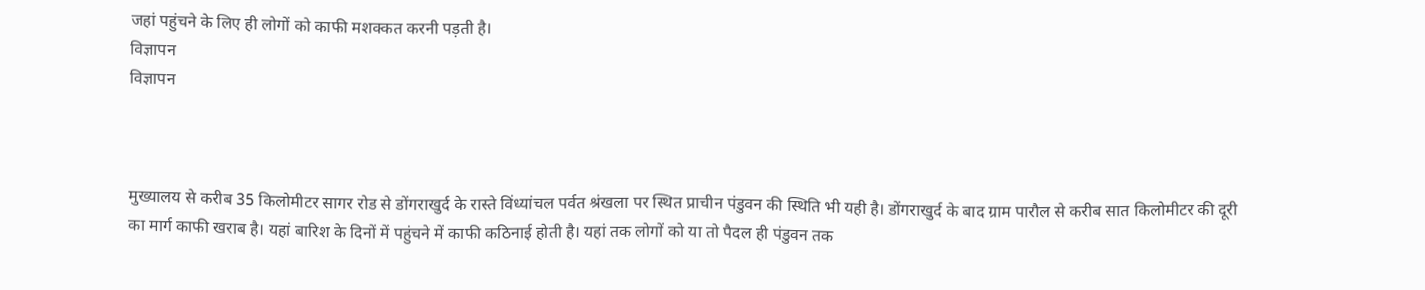जहां पहुंचने के लिए ही लोगों को काफी मशक्कत करनी पड़ती है।
विज्ञापन
विज्ञापन



मुख्यालय से करीब 35 किलोमीटर सागर रोड से डोंगराखुर्द के रास्ते विंध्यांचल पर्वत श्रंखला पर स्थित प्राचीन पंडुवन की स्थिति भी यही है। डोंगराखुर्द के बाद ग्राम पारौल से करीब सात किलोमीटर की दूरी का मार्ग काफी खराब है। यहां बारिश के दिनों में पहुंचने में काफी कठिनाई होती है। यहां तक लोगों को या तो पैदल ही पंडुवन तक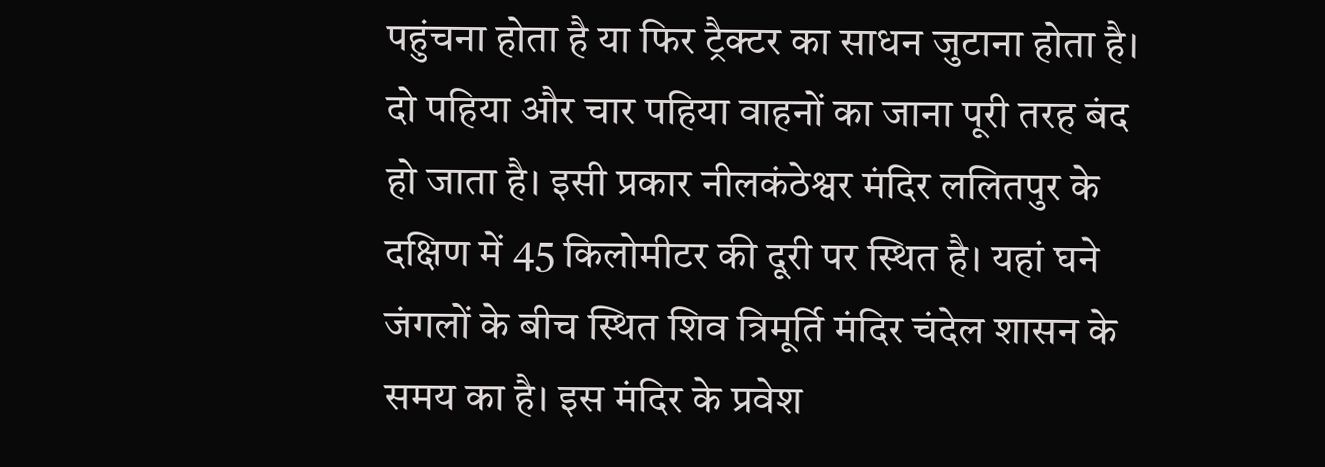पहुंचना होता है या फिर ट्रैक्टर का साधन जुटाना होता है। दो पहिया और चार पहिया वाहनों का जाना पूरी तरह बंद हो जाता है। इसी प्रकार नीलकंठेश्वर मंदिर ललितपुर के दक्षिण में 45 किलोमीटर की दूरी पर स्थित है। यहां घने जंगलों के बीच स्थित शिव त्रिमूर्ति मंदिर चंदेल शासन के समय का है। इस मंदिर के प्रवेश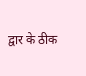द्वार के ठीक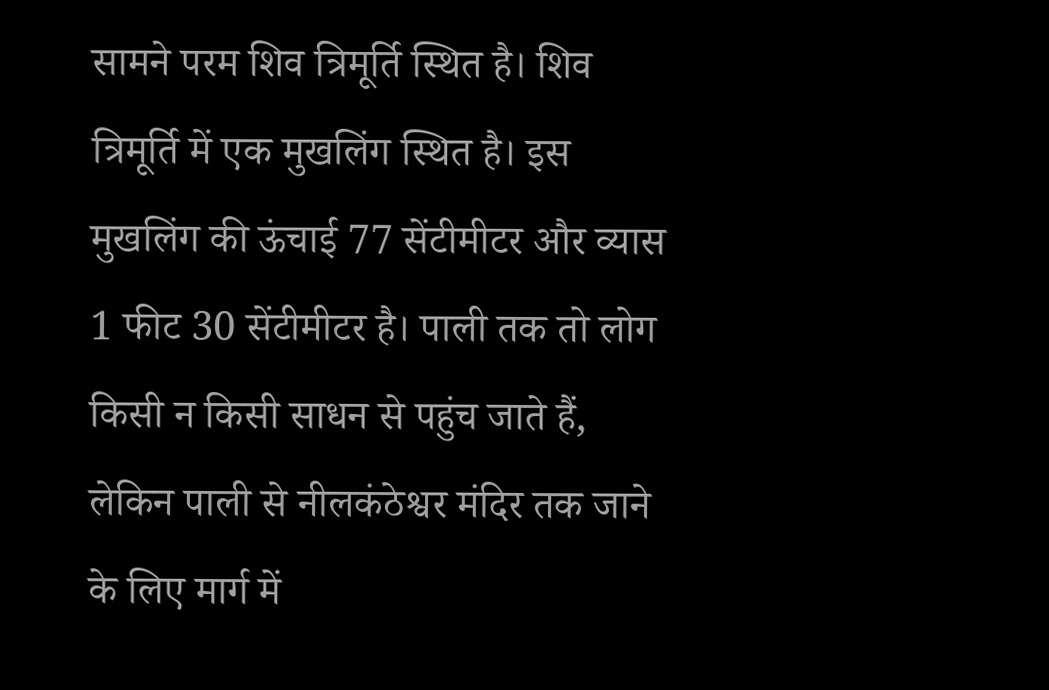सामने परम शिव त्रिमूर्ति स्थित है। शिव त्रिमूर्ति में एक मुखलिंग स्थित है। इस मुखलिंग की ऊंचाई 77 सेंटीमीटर और व्यास 1 फीट 30 सेंटीमीटर है। पाली तक तो लोग किसी न किसी साधन से पहुंच जाते हैं, लेकिन पाली से नीलकंठेश्वर मंदिर तक जाने के लिए मार्ग में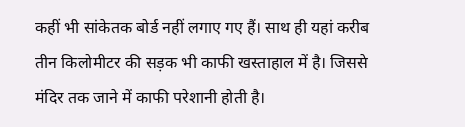कहीं भी सांकेतक बोर्ड नहीं लगाए गए हैं। साथ ही यहां करीब तीन किलोमीटर की सड़क भी काफी खस्ताहाल में है। जिससे मंदिर तक जाने में काफी परेशानी होती है।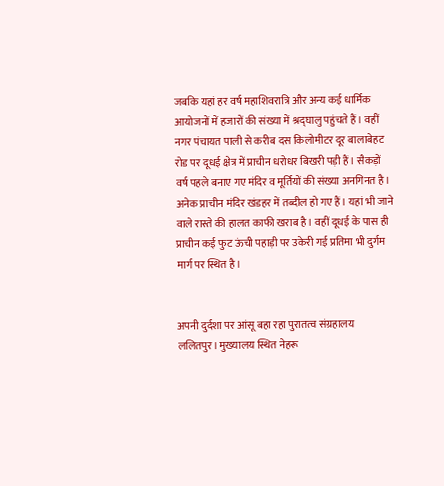जबकि यहां हर वर्ष महाशिवरात्रि और अन्य कई धार्मिक आयोजनों में हजारों की संख्या में श्रद्घालु पहुंचते हैं। वहीं नगर पंचायत पाली से करीब दस किलोमीटर दूर बालाबेहट रोड पर दूधई क्षेत्र में प्राचीन धरोधर बिखरी पड़ी हैं। सैकड़ों वर्ष पहले बनाए गए मंदिर व मूर्तियों की संख्या अनगिनत है। अनेक प्राचीन मंदिर खंडहर में तब्दील हो गए हैं। यहां भी जाने वाले रास्ते की हालत काफी खराब है। वहीं दूधई के पास ही प्राचीन कई फुट ऊंची पहाड़ी पर उकेरी गई प्रतिमा भी दुर्गम मार्ग पर स्थित है।


अपनी दुर्दशा पर आंसू बहा रहा पुरातत्व संग्रहालय
ललितपुर। मुख्यालय स्थित नेहरू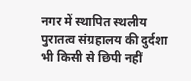नगर में स्थापित स्थलीय पुरातत्व संग्रहालय की दुर्दशा भी किसी से छिपी नहीं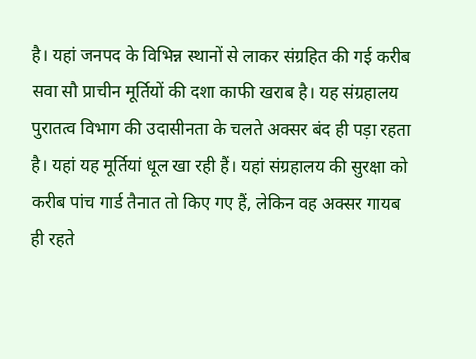है। यहां जनपद के विभिन्न स्थानों से लाकर संग्रहित की गई करीब सवा सौ प्राचीन मूर्तियों की दशा काफी खराब है। यह संग्रहालय पुरातत्व विभाग की उदासीनता के चलते अक्सर बंद ही पड़ा रहता है। यहां यह मूर्तियां धूल खा रही हैं। यहां संग्रहालय की सुरक्षा को करीब पांच गार्ड तैनात तो किए गए हैं, लेकिन वह अक्सर गायब ही रहते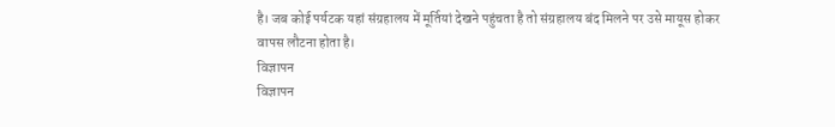है। जब कोई पर्यटक यहां संग्रहालय में मूर्तियां देखने पहुंचता है तो संग्रहालय बंद मिलने पर उसे मायूस होकर वापस लौटना होता है।
विज्ञापन
विज्ञापन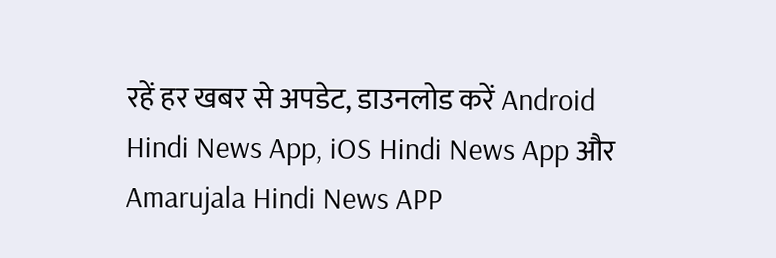रहें हर खबर से अपडेट, डाउनलोड करें Android Hindi News App, iOS Hindi News App और Amarujala Hindi News APP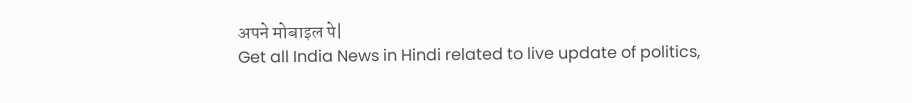अपने मोबाइल पे|
Get all India News in Hindi related to live update of politics,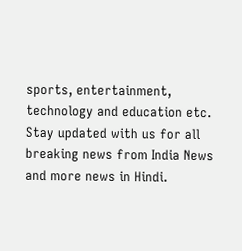sports, entertainment, technology and education etc. Stay updated with us for all breaking news from India News and more news in Hindi.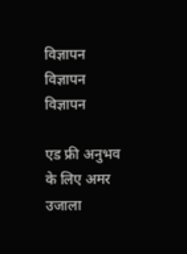विज्ञापन
विज्ञापन
विज्ञापन

एड फ्री अनुभव के लिए अमर उजाला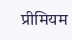प्रीमियम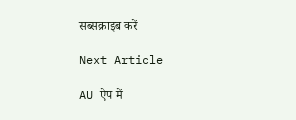सब्सक्राइब करें

Next Article

AU ऐप में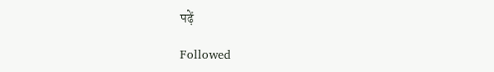पढ़ें

Followed